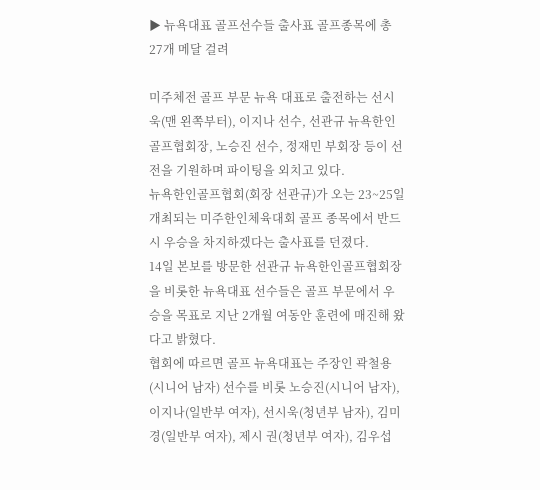▶ 뉴욕대표 골프선수들 출사표 골프종목에 총 27개 메달 걸려

미주체전 골프 부문 뉴욕 대표로 출전하는 선시욱(맨 왼쪽부터), 이지나 선수, 선관규 뉴욕한인골프협회장, 노승진 선수, 정재민 부회장 등이 선전을 기원하며 파이팅을 외치고 있다.
뉴욕한인골프협회(회장 선관규)가 오는 23~25일 개최되는 미주한인체육대회 골프 종목에서 반드시 우승을 차지하겠다는 출사표를 던졌다.
14일 본보를 방문한 선관규 뉴욕한인골프협회장을 비롯한 뉴욕대표 선수들은 골프 부문에서 우승을 목표로 지난 2개월 여동안 훈련에 매진해 왔다고 밝혔다.
협회에 따르면 골프 뉴욕대표는 주장인 곽철용(시니어 남자) 선수를 비롯 노승진(시니어 남자), 이지나(일반부 여자), 선시욱(청년부 남자), 김미경(일반부 여자), 제시 권(청년부 여자), 김우섭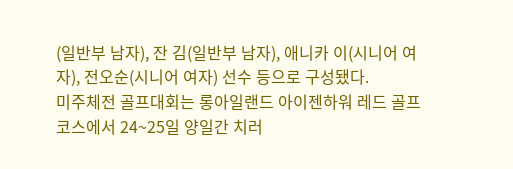(일반부 남자), 잔 김(일반부 남자), 애니카 이(시니어 여자), 전오순(시니어 여자) 선수 등으로 구성됐다.
미주체전 골프대회는 롱아일랜드 아이젠하워 레드 골프코스에서 24~25일 양일간 치러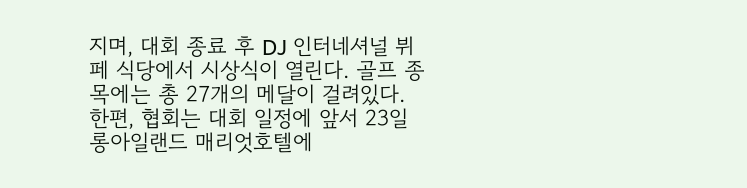지며, 대회 종료 후 DJ 인터네셔널 뷔페 식당에서 시상식이 열린다. 골프 종목에는 총 27개의 메달이 걸려있다.
한편, 협회는 대회 일정에 앞서 23일 롱아일랜드 매리엇호텔에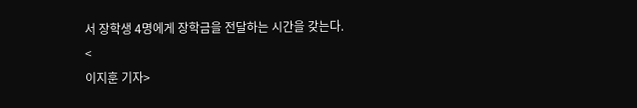서 장학생 4명에게 장학금을 전달하는 시간을 갖는다.
<
이지훈 기자>